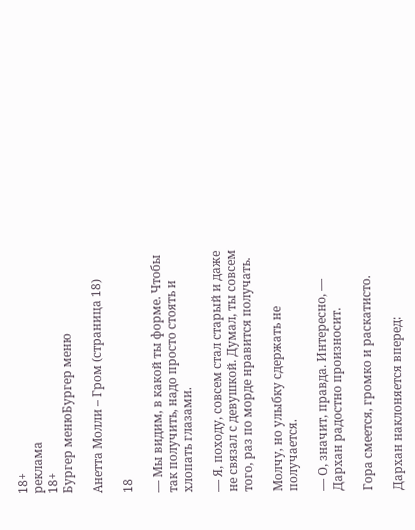18+
реклама
18+
Бургер менюБургер меню

Анетта Молли – Гром (страница 18)

18

— Мы видим, в какой ты форме. Чтобы так получить, надо просто стоять и хлопать глазами.

— Я, походу, совсем стал старый и даже не связал с девушкой. Думал, ты совсем того, раз по морде нравится получать.

Молчу, но улыбку сдержать не получается.

— О, значит, правда. Интересно, — Дархан радостно произносит.

Гора смеется, громко и раскатисто.

Дархан наклоняется вперед: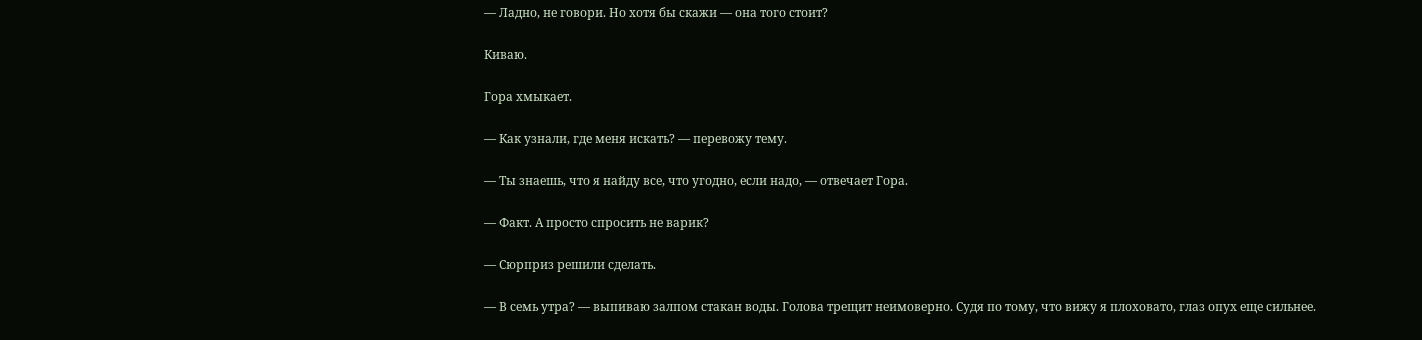— Ладно, не говори. Но хотя бы скажи — она того стоит?

Киваю.

Гора хмыкает.

— Как узнали, где меня искать? — перевожу тему.

— Ты знаешь, что я найду все, что угодно, если надо, — отвечает Гора.

— Факт. А просто спросить не варик?

— Сюрприз решили сделать.

— В семь утра? — выпиваю залпом стакан воды. Голова трещит неимоверно. Судя по тому, что вижу я плоховато, глаз опух еще сильнее.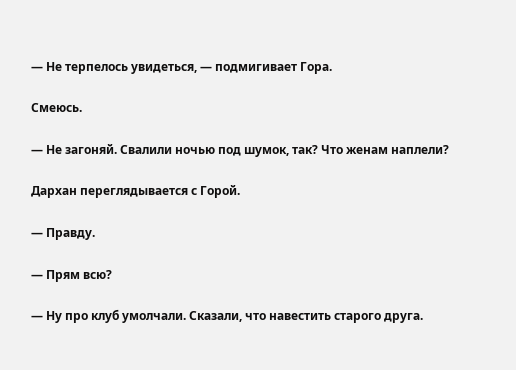— Не терпелось увидеться, — подмигивает Гора.

Смеюсь.

— Не загоняй. Свалили ночью под шумок, так? Что женам наплели?

Дархан переглядывается с Горой.

— Правду.

— Прям всю?

— Ну про клуб умолчали. Сказали, что навестить старого друга.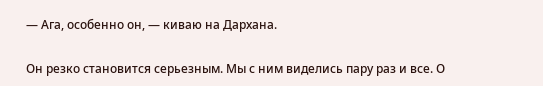— Ага, особенно он, — киваю на Дархана.

Он резко становится серьезным. Мы с ним виделись пару раз и все. О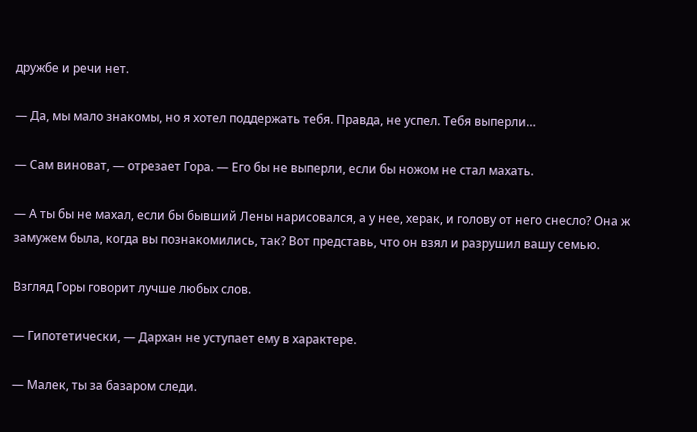дружбе и речи нет.

— Да, мы мало знакомы, но я хотел поддержать тебя. Правда, не успел. Тебя выперли…

— Сам виноват, — отрезает Гора. — Его бы не выперли, если бы ножом не стал махать.

— А ты бы не махал, если бы бывший Лены нарисовался, а у нее, херак, и голову от него снесло? Она ж замужем была, когда вы познакомились, так? Вот представь, что он взял и разрушил вашу семью.

Взгляд Горы говорит лучше любых слов.

— Гипотетически, — Дархан не уступает ему в характере.

— Малек, ты за базаром следи.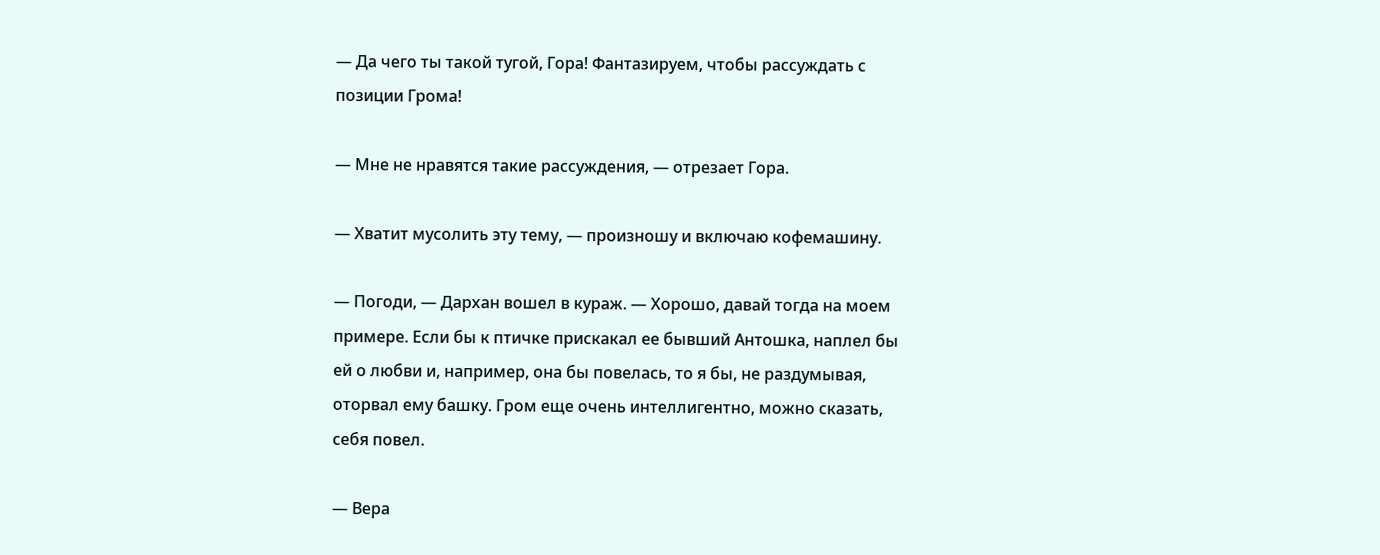— Да чего ты такой тугой, Гора! Фантазируем, чтобы рассуждать с позиции Грома!

— Мне не нравятся такие рассуждения, — отрезает Гора.

— Хватит мусолить эту тему, — произношу и включаю кофемашину.

— Погоди, — Дархан вошел в кураж. — Хорошо, давай тогда на моем примере. Если бы к птичке прискакал ее бывший Антошка, наплел бы ей о любви и, например, она бы повелась, то я бы, не раздумывая, оторвал ему башку. Гром еще очень интеллигентно, можно сказать, себя повел.

— Вера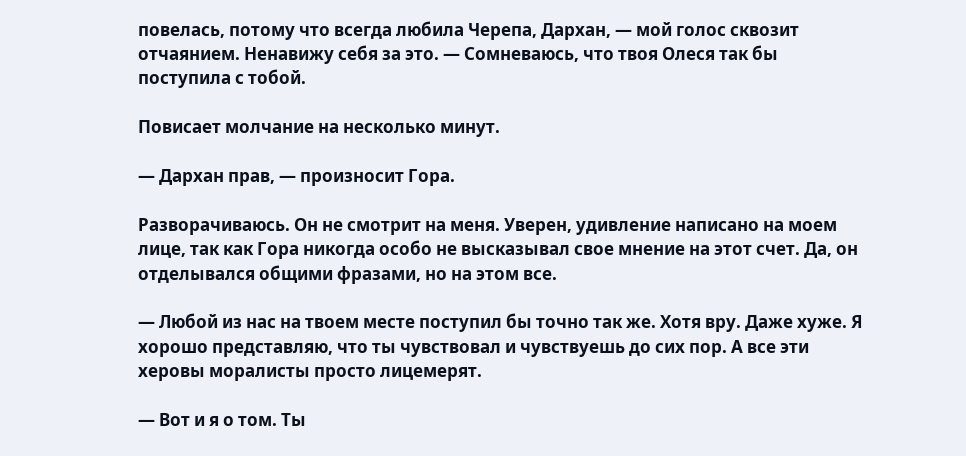повелась, потому что всегда любила Черепа, Дархан, — мой голос сквозит отчаянием. Ненавижу себя за это. — Сомневаюсь, что твоя Олеся так бы поступила с тобой.

Повисает молчание на несколько минут.

— Дархан прав, — произносит Гора.

Разворачиваюсь. Он не смотрит на меня. Уверен, удивление написано на моем лице, так как Гора никогда особо не высказывал свое мнение на этот счет. Да, он отделывался общими фразами, но на этом все.

— Любой из нас на твоем месте поступил бы точно так же. Хотя вру. Даже хуже. Я хорошо представляю, что ты чувствовал и чувствуешь до сих пор. А все эти херовы моралисты просто лицемерят.

— Вот и я о том. Ты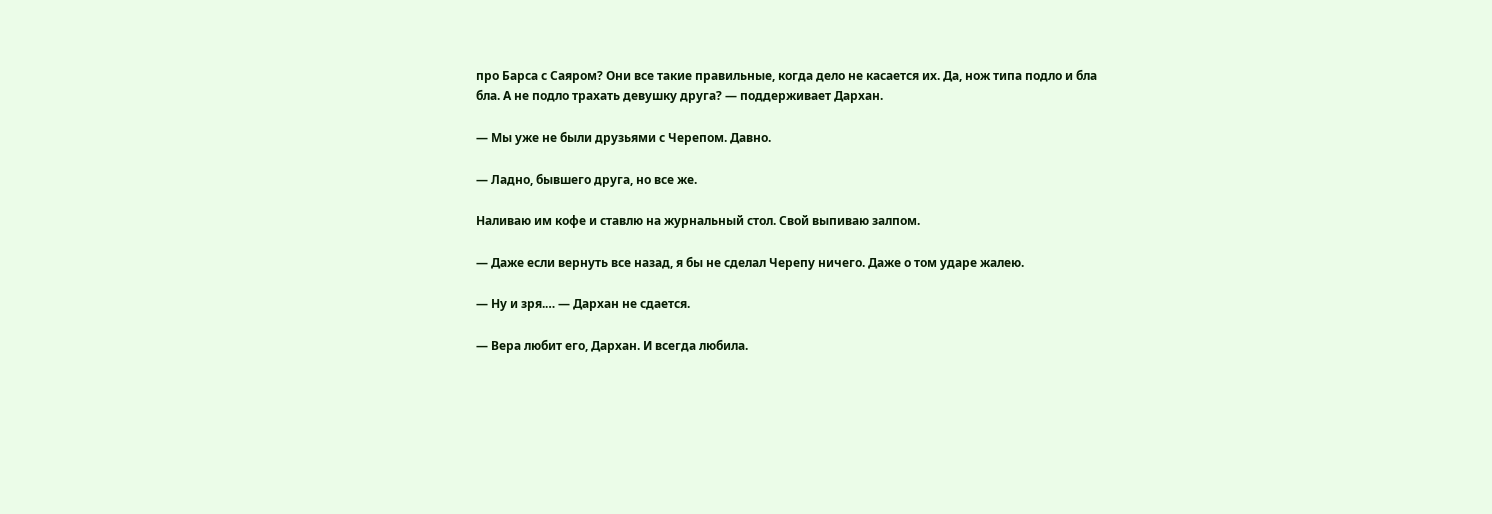про Барса с Саяром? Они все такие правильные, когда дело не касается их. Да, нож типа подло и бла бла. А не подло трахать девушку друга? — поддерживает Дархан.

— Мы уже не были друзьями с Черепом. Давно.

— Ладно, бывшего друга, но все же.

Наливаю им кофе и ставлю на журнальный стол. Свой выпиваю залпом.

— Даже если вернуть все назад, я бы не сделал Черепу ничего. Даже о том ударе жалею.

— Ну и зря.… — Дархан не сдается.

— Вера любит его, Дархан. И всегда любила.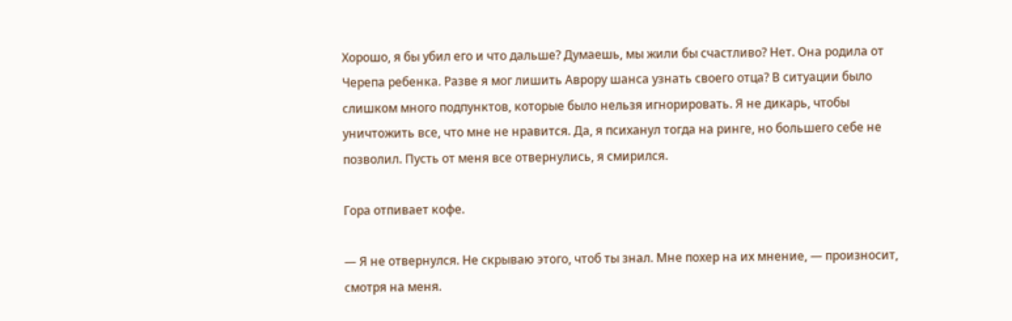Хорошо, я бы убил его и что дальше? Думаешь, мы жили бы счастливо? Нет. Она родила от Черепа ребенка. Разве я мог лишить Аврору шанса узнать своего отца? В ситуации было слишком много подпунктов, которые было нельзя игнорировать. Я не дикарь, чтобы уничтожить все, что мне не нравится. Да, я психанул тогда на ринге, но большего себе не позволил. Пусть от меня все отвернулись, я смирился.

Гора отпивает кофе.

— Я не отвернулся. Не скрываю этого, чтоб ты знал. Мне похер на их мнение, — произносит, смотря на меня.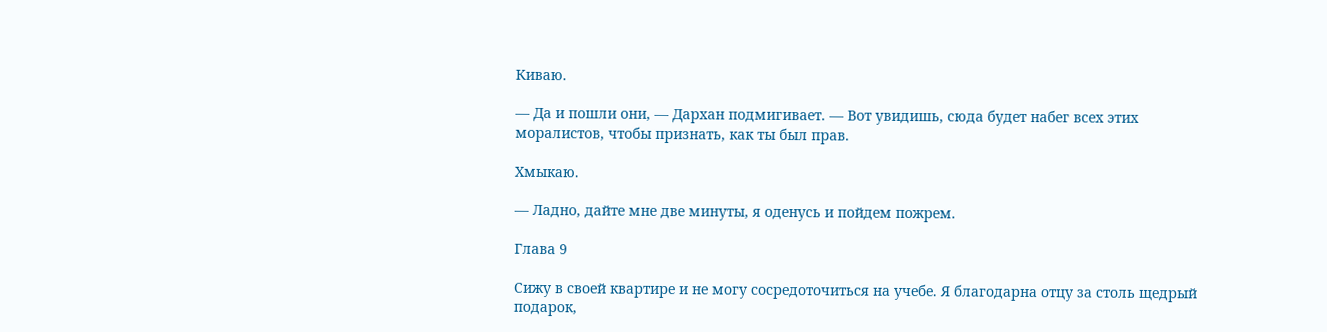Киваю.

— Да и пошли они, — Дархан подмигивает. — Вот увидишь, сюда будет набег всех этих моралистов, чтобы признать, как ты был прав.

Хмыкаю.

— Ладно, дайте мне две минуты, я оденусь и пойдем пожрем.

Глава 9

Сижу в своей квартире и не могу сосредоточиться на учебе. Я благодарна отцу за столь щедрый подарок,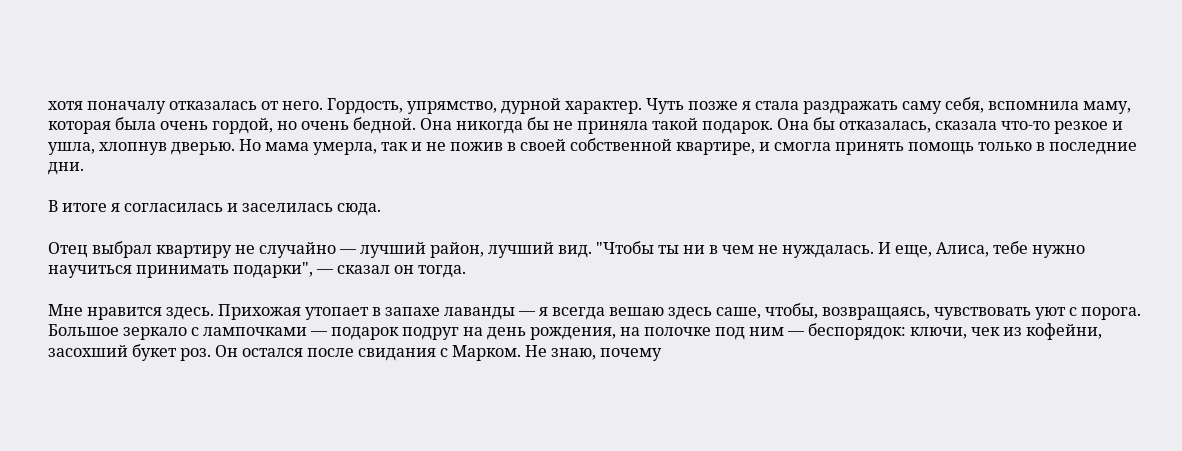хотя поначалу отказалась от него. Гордость, упрямство, дурной характер. Чуть позже я стала раздражать саму себя, вспомнила маму, которая была очень гордой, но очень бедной. Она никогда бы не приняла такой подарок. Она бы отказалась, сказала что-то резкое и ушла, хлопнув дверью. Но мама умерла, так и не пожив в своей собственной квартире, и смогла принять помощь только в последние дни.

В итоге я согласилась и заселилась сюда.

Отец выбрал квартиру не случайно — лучший район, лучший вид. "Чтобы ты ни в чем не нуждалась. И еще, Алиса, тебе нужно научиться принимать подарки", — сказал он тогда.

Мне нравится здесь. Прихожая утопает в запахе лаванды — я всегда вешаю здесь саше, чтобы, возвращаясь, чувствовать уют с порога. Большое зеркало с лампочками — подарок подруг на день рождения, на полочке под ним — беспорядок: ключи, чек из кофейни, засохший букет роз. Он остался после свидания с Марком. Не знаю, почему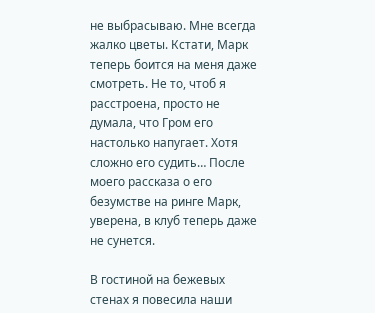не выбрасываю. Мне всегда жалко цветы. Кстати, Марк теперь боится на меня даже смотреть. Не то, чтоб я расстроена, просто не думала, что Гром его настолько напугает. Хотя сложно его судить… После моего рассказа о его безумстве на ринге Марк, уверена, в клуб теперь даже не сунется.

В гостиной на бежевых стенах я повесила наши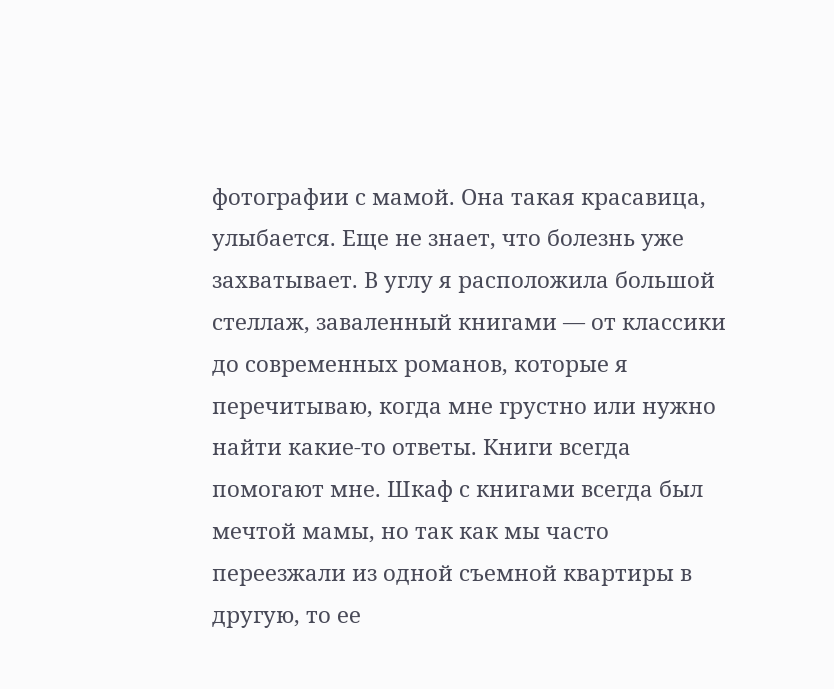фотографии с мамой. Она такая красавица, улыбается. Еще не знает, что болезнь уже захватывает. В углу я расположила большой стеллаж, заваленный книгами — от классики до современных романов, которые я перечитываю, когда мне грустно или нужно найти какие-то ответы. Книги всегда помогают мне. Шкаф с книгами всегда был мечтой мамы, но так как мы часто переезжали из одной съемной квартиры в другую, то ее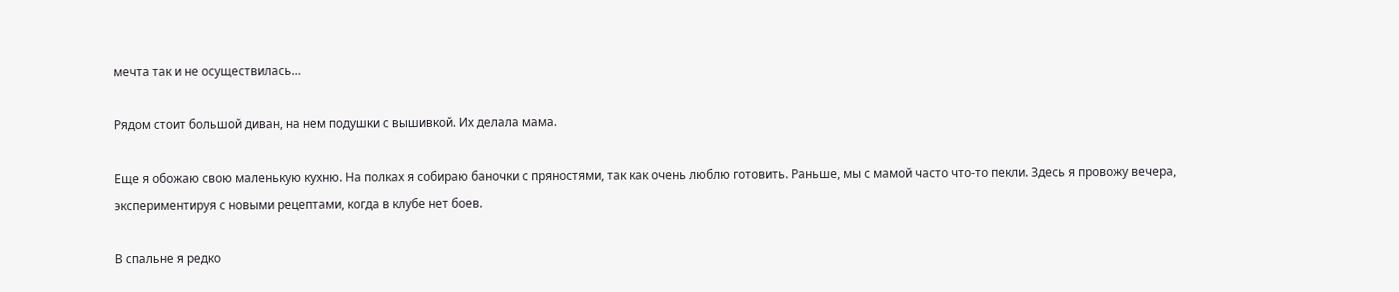мечта так и не осуществилась…

Рядом стоит большой диван, на нем подушки с вышивкой. Их делала мама.

Еще я обожаю свою маленькую кухню. На полках я собираю баночки с пряностями, так как очень люблю готовить. Раньше, мы с мамой часто что-то пекли. Здесь я провожу вечера, экспериментируя с новыми рецептами, когда в клубе нет боев.

В спальне я редко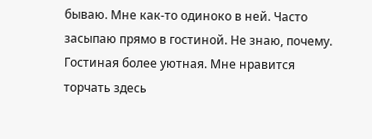бываю. Мне как-то одиноко в ней. Часто засыпаю прямо в гостиной. Не знаю, почему. Гостиная более уютная. Мне нравится торчать здесь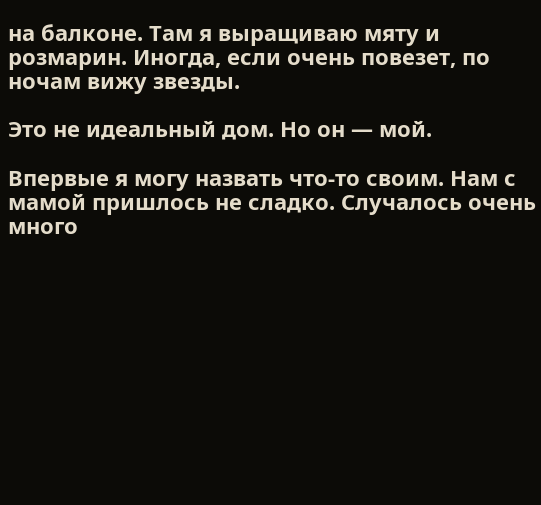на балконе. Там я выращиваю мяту и розмарин. Иногда, если очень повезет, по ночам вижу звезды.

Это не идеальный дом. Но он — мой.

Впервые я могу назвать что-то своим. Нам с мамой пришлось не сладко. Случалось очень много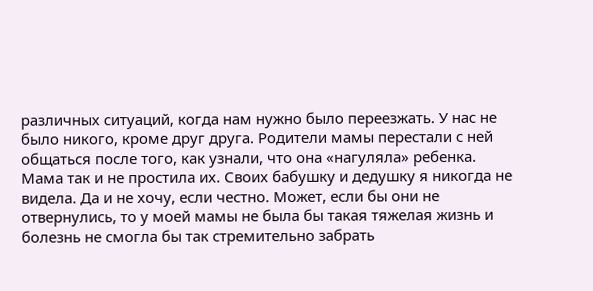различных ситуаций, когда нам нужно было переезжать. У нас не было никого, кроме друг друга. Родители мамы перестали с ней общаться после того, как узнали, что она «нагуляла» ребенка. Мама так и не простила их. Своих бабушку и дедушку я никогда не видела. Да и не хочу, если честно. Может, если бы они не отвернулись, то у моей мамы не была бы такая тяжелая жизнь и болезнь не смогла бы так стремительно забрать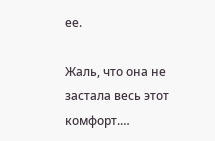ее.

Жаль, что она не застала весь этот комфорт.…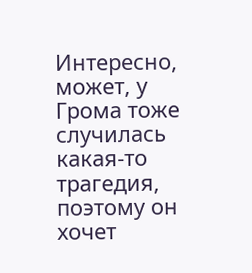Интересно, может, у Грома тоже случилась какая-то трагедия, поэтому он хочет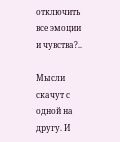отключить все эмоции и чувства?..

Мысли скачут с одной на другу. И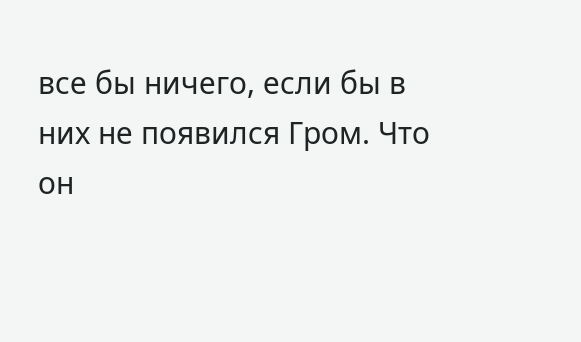все бы ничего, если бы в них не появился Гром. Что он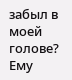забыл в моей голове? Ему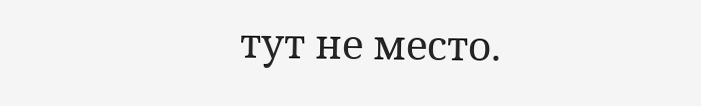тут не место.